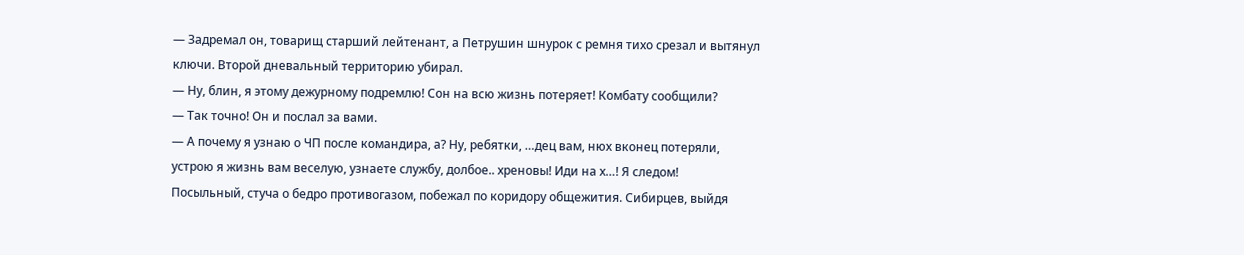— Задремал он, товарищ старший лейтенант, а Петрушин шнурок с ремня тихо срезал и вытянул ключи. Второй дневальный территорию убирал.
— Ну, блин, я этому дежурному подремлю! Сон на всю жизнь потеряет! Комбату сообщили?
— Так точно! Он и послал за вами.
— А почему я узнаю о ЧП после командира, а? Ну, ребятки, …дец вам, нюх вконец потеряли, устрою я жизнь вам веселую, узнаете службу, долбое.. хреновы! Иди на х…! Я следом!
Посыльный, стуча о бедро противогазом, побежал по коридору общежития. Сибирцев, выйдя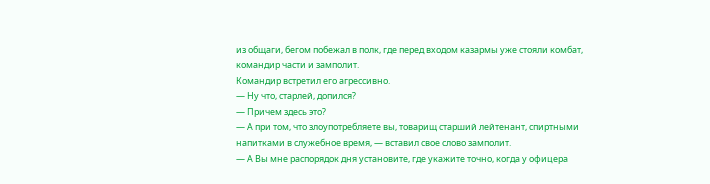из общаги, бегом побежал в полк, где перед входом казармы уже стояли комбат, командир части и замполит.
Командир встретил его агрессивно.
— Ну что, старлей, допился?
— Причем здесь это?
— А при том, что злоупотребляете вы, товарищ старший лейтенант, спиртными напитками в служебное время, — вставил свое слово замполит.
— А Вы мне распорядок дня установите, где укажите точно, когда у офицера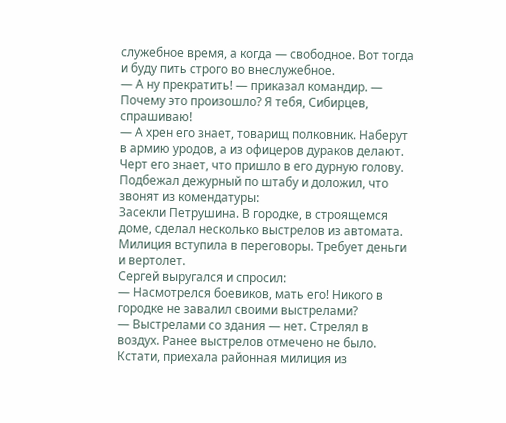служебное время, а когда — свободное. Вот тогда и буду пить строго во внеслужебное.
— А ну прекратить! — приказал командир. — Почему это произошло? Я тебя, Сибирцев, спрашиваю!
— А хрен его знает, товарищ полковник. Наберут в армию уродов, а из офицеров дураков делают. Черт его знает, что пришло в его дурную голову.
Подбежал дежурный по штабу и доложил, что звонят из комендатуры:
Засекли Петрушина. В городке, в строящемся доме, сделал несколько выстрелов из автомата. Милиция вступила в переговоры. Требует деньги и вертолет.
Сергей выругался и спросил:
— Насмотрелся боевиков, мать его! Никого в городке не завалил своими выстрелами?
— Выстрелами со здания — нет. Стрелял в воздух. Ранее выстрелов отмечено не было. Кстати, приехала районная милиция из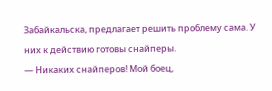Забайкальска, предлагает решить проблему сама. У них к действию готовы снайперы.
— Никаких снайперов! Мой боец,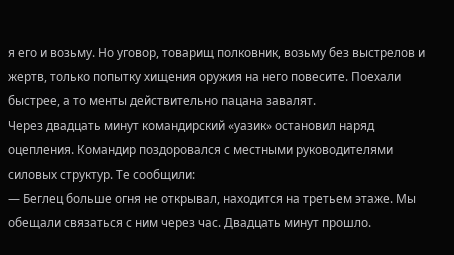я его и возьму. Но уговор, товарищ полковник, возьму без выстрелов и жертв, только попытку хищения оружия на него повесите. Поехали быстрее, а то менты действительно пацана завалят.
Через двадцать минут командирский «уазик» остановил наряд оцепления. Командир поздоровался с местными руководителями силовых структур. Те сообщили:
— Беглец больше огня не открывал, находится на третьем этаже. Мы обещали связаться с ним через час. Двадцать минут прошло.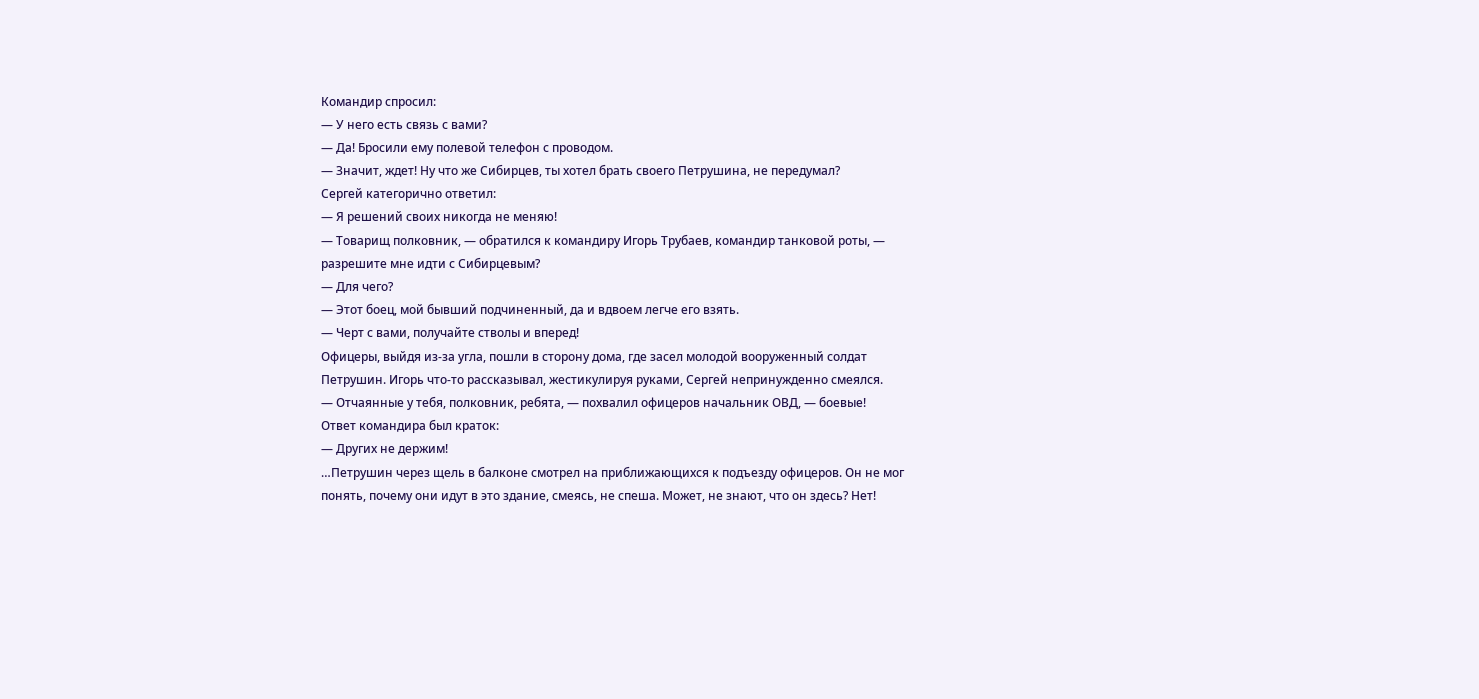Командир спросил:
— У него есть связь с вами?
— Да! Бросили ему полевой телефон с проводом.
— Значит, ждет! Ну что же Сибирцев, ты хотел брать своего Петрушина, не передумал?
Сергей категорично ответил:
— Я решений своих никогда не меняю!
— Товарищ полковник, — обратился к командиру Игорь Трубаев, командир танковой роты, — разрешите мне идти с Сибирцевым?
— Для чего?
— Этот боец, мой бывший подчиненный, да и вдвоем легче его взять.
— Черт с вами, получайте стволы и вперед!
Офицеры, выйдя из-за угла, пошли в сторону дома, где засел молодой вооруженный солдат Петрушин. Игорь что-то рассказывал, жестикулируя руками, Сергей непринужденно смеялся.
— Отчаянные у тебя, полковник, ребята, — похвалил офицеров начальник ОВД, — боевые!
Ответ командира был краток:
— Других не держим!
…Петрушин через щель в балконе смотрел на приближающихся к подъезду офицеров. Он не мог понять, почему они идут в это здание, смеясь, не спеша. Может, не знают, что он здесь? Нет!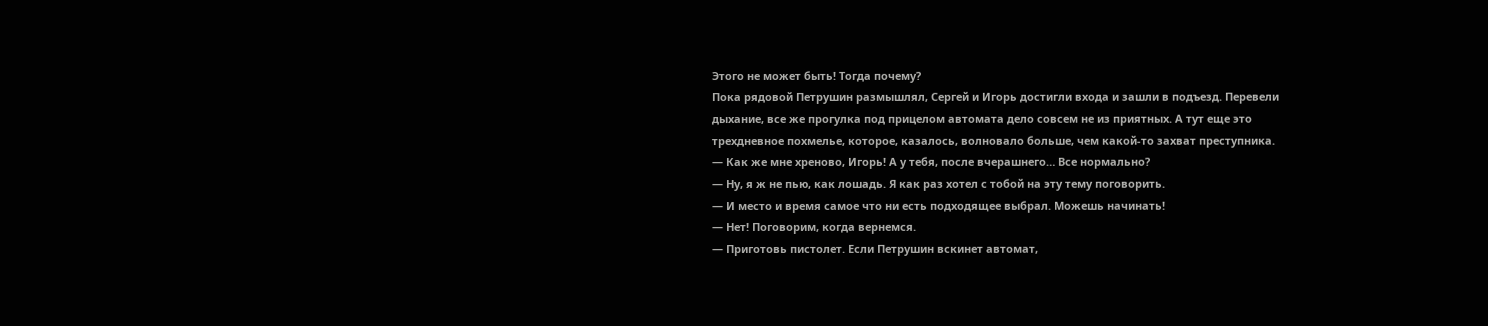Этого не может быть! Тогда почему?
Пока рядовой Петрушин размышлял, Сергей и Игорь достигли входа и зашли в подъезд. Перевели дыхание, все же прогулка под прицелом автомата дело совсем не из приятных. А тут еще это трехдневное похмелье, которое, казалось, волновало больше, чем какой-то захват преступника.
— Как же мне хреново, Игорь! А у тебя, после вчерашнего… Все нормально?
— Ну, я ж не пью, как лошадь. Я как раз хотел с тобой на эту тему поговорить.
— И место и время самое что ни есть подходящее выбрал. Можешь начинать!
— Нет! Поговорим, когда вернемся.
— Приготовь пистолет. Если Петрушин вскинет автомат,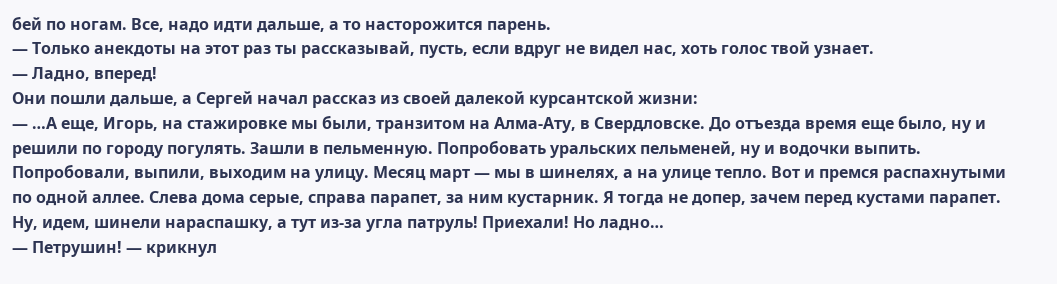бей по ногам. Все, надо идти дальше, а то насторожится парень.
— Только анекдоты на этот раз ты рассказывай, пусть, если вдруг не видел нас, хоть голос твой узнает.
— Ладно, вперед!
Они пошли дальше, а Сергей начал рассказ из своей далекой курсантской жизни:
— …А еще, Игорь, на стажировке мы были, транзитом на Алма-Ату, в Свердловске. До отъезда время еще было, ну и решили по городу погулять. Зашли в пельменную. Попробовать уральских пельменей, ну и водочки выпить. Попробовали, выпили, выходим на улицу. Месяц март — мы в шинелях, а на улице тепло. Вот и премся распахнутыми по одной аллее. Слева дома серые, справа парапет, за ним кустарник. Я тогда не допер, зачем перед кустами парапет. Ну, идем, шинели нараспашку, а тут из-за угла патруль! Приехали! Но ладно…
— Петрушин! — крикнул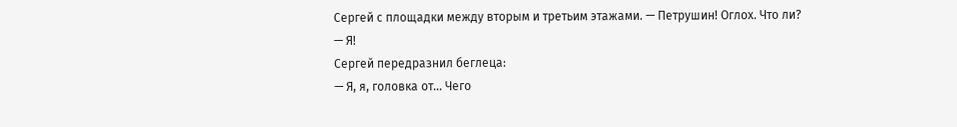Сергей с площадки между вторым и третьим этажами. — Петрушин! Оглох. Что ли?
— Я!
Сергей передразнил беглеца:
— Я, я, головка от… Чего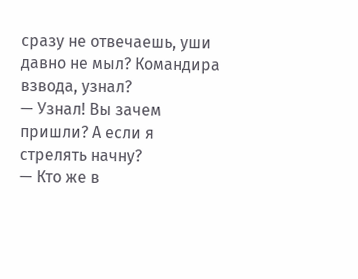сразу не отвечаешь, уши давно не мыл? Командира взвода, узнал?
— Узнал! Вы зачем пришли? А если я стрелять начну?
— Кто же в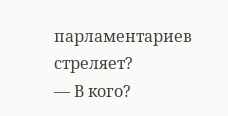парламентариев стреляет?
— В кого?